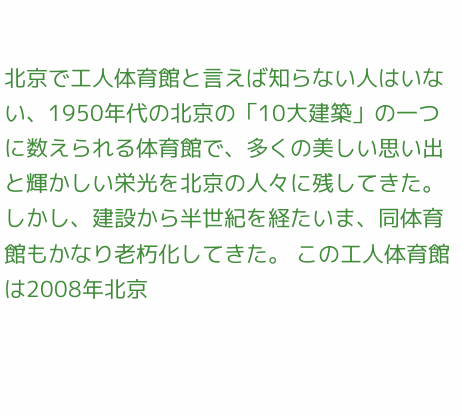北京で工人体育館と言えば知らない人はいない、1950年代の北京の「10大建築」の一つに数えられる体育館で、多くの美しい思い出と輝かしい栄光を北京の人々に残してきた。しかし、建設から半世紀を経たいま、同体育館もかなり老朽化してきた。 この工人体育館は2008年北京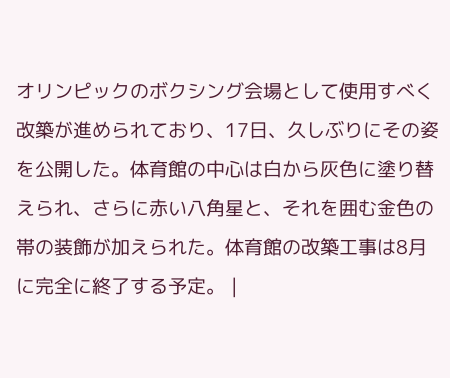オリンピックのボクシング会場として使用すべく改築が進められており、17日、久しぶりにその姿を公開した。体育館の中心は白から灰色に塗り替えられ、さらに赤い八角星と、それを囲む金色の帯の装飾が加えられた。体育館の改築工事は8月に完全に終了する予定。 |